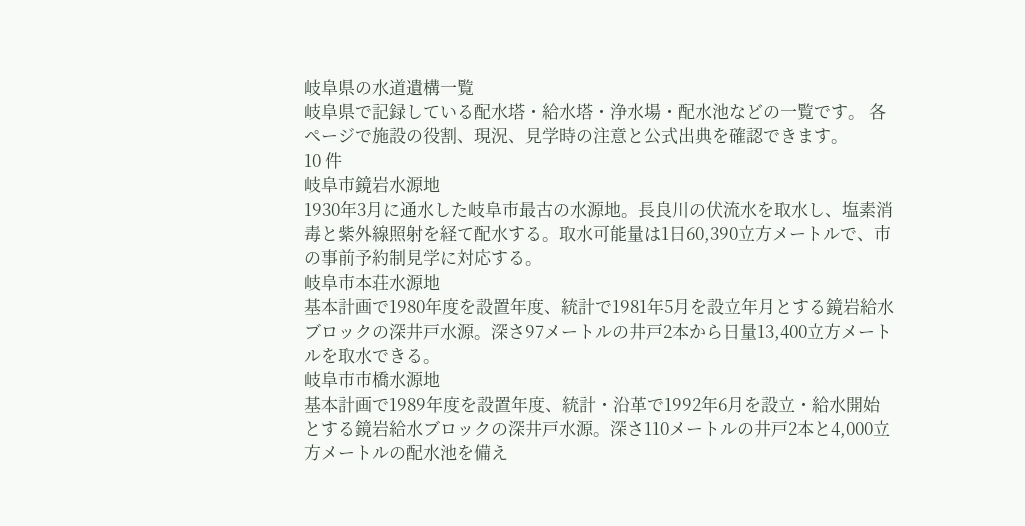岐阜県の水道遺構一覧
岐阜県で記録している配水塔・給水塔・浄水場・配水池などの一覧です。 各ページで施設の役割、現況、見学時の注意と公式出典を確認できます。
10 件
岐阜市鏡岩水源地
1930年3月に通水した岐阜市最古の水源地。長良川の伏流水を取水し、塩素消毒と紫外線照射を経て配水する。取水可能量は1日60,390立方メートルで、市の事前予約制見学に対応する。
岐阜市本荘水源地
基本計画で1980年度を設置年度、統計で1981年5月を設立年月とする鏡岩給水ブロックの深井戸水源。深さ97メートルの井戸2本から日量13,400立方メートルを取水できる。
岐阜市市橋水源地
基本計画で1989年度を設置年度、統計・沿革で1992年6月を設立・給水開始とする鏡岩給水ブロックの深井戸水源。深さ110メートルの井戸2本と4,000立方メートルの配水池を備え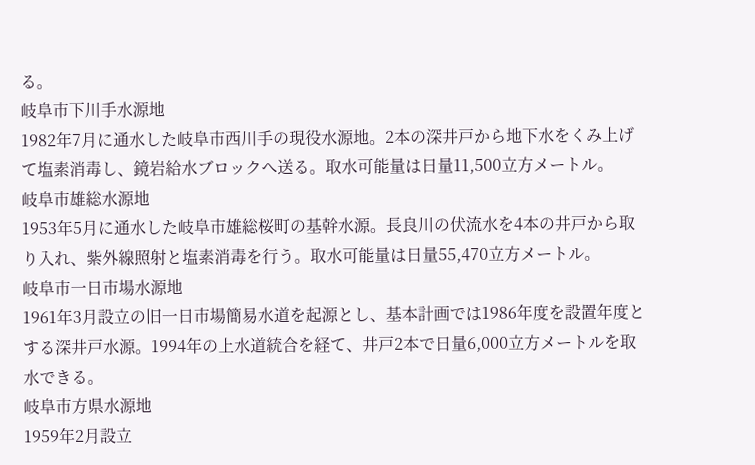る。
岐阜市下川手水源地
1982年7月に通水した岐阜市西川手の現役水源地。2本の深井戸から地下水をくみ上げて塩素消毒し、鏡岩給水ブロックへ送る。取水可能量は日量11,500立方メートル。
岐阜市雄総水源地
1953年5月に通水した岐阜市雄総桜町の基幹水源。長良川の伏流水を4本の井戸から取り入れ、紫外線照射と塩素消毒を行う。取水可能量は日量55,470立方メートル。
岐阜市一日市場水源地
1961年3月設立の旧一日市場簡易水道を起源とし、基本計画では1986年度を設置年度とする深井戸水源。1994年の上水道統合を経て、井戸2本で日量6,000立方メートルを取水できる。
岐阜市方県水源地
1959年2月設立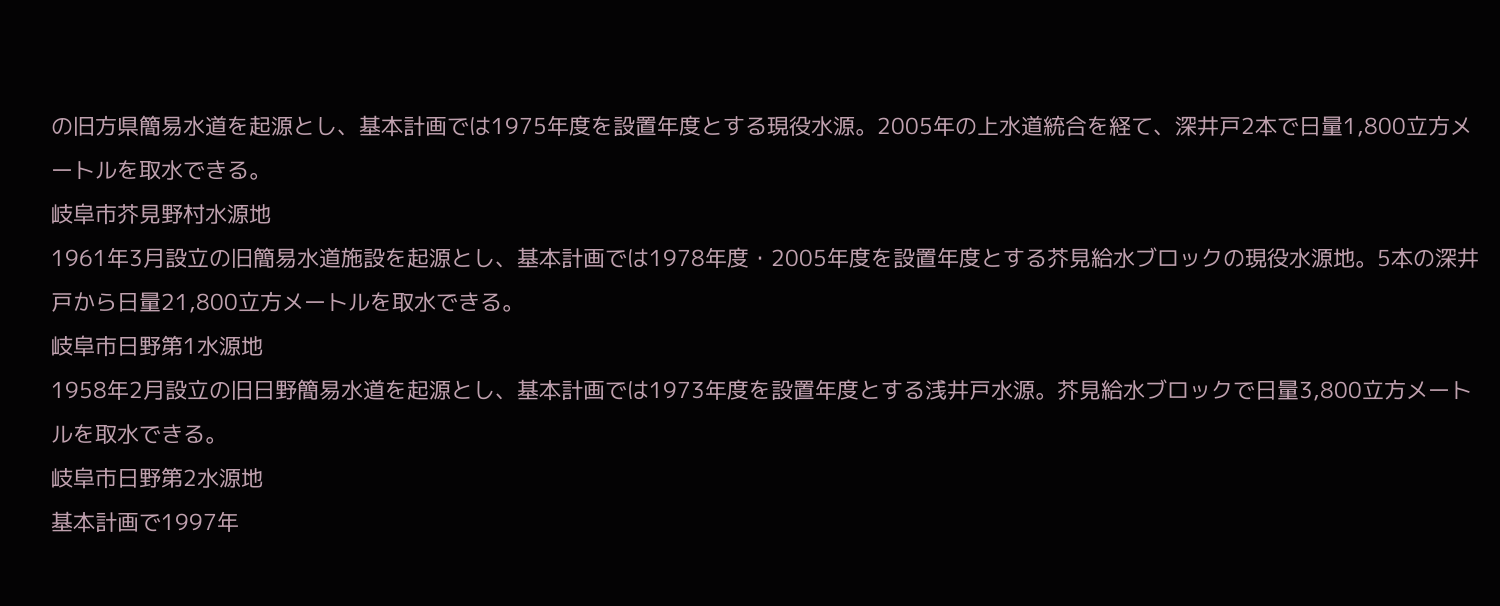の旧方県簡易水道を起源とし、基本計画では1975年度を設置年度とする現役水源。2005年の上水道統合を経て、深井戸2本で日量1,800立方メートルを取水できる。
岐阜市芥見野村水源地
1961年3月設立の旧簡易水道施設を起源とし、基本計画では1978年度・2005年度を設置年度とする芥見給水ブロックの現役水源地。5本の深井戸から日量21,800立方メートルを取水できる。
岐阜市日野第1水源地
1958年2月設立の旧日野簡易水道を起源とし、基本計画では1973年度を設置年度とする浅井戸水源。芥見給水ブロックで日量3,800立方メートルを取水できる。
岐阜市日野第2水源地
基本計画で1997年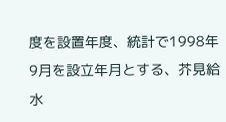度を設置年度、統計で1998年9月を設立年月とする、芥見給水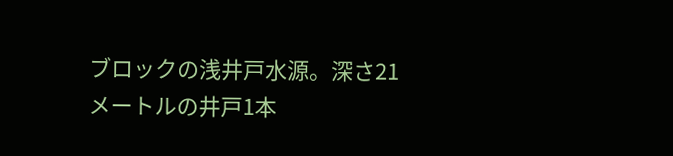ブロックの浅井戸水源。深さ21メートルの井戸1本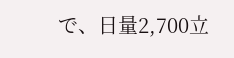で、日量2,700立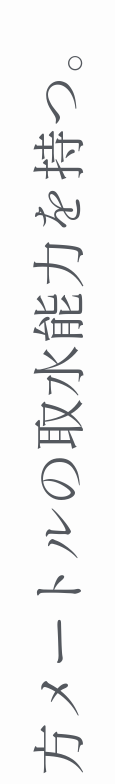方メートルの取水能力を持つ。